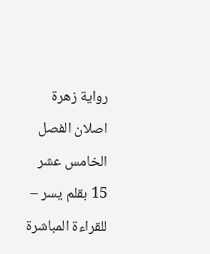رواية زهرة اصلان الفصل الخامس عشر 15 بقلم يسر – للقراءة المباشرة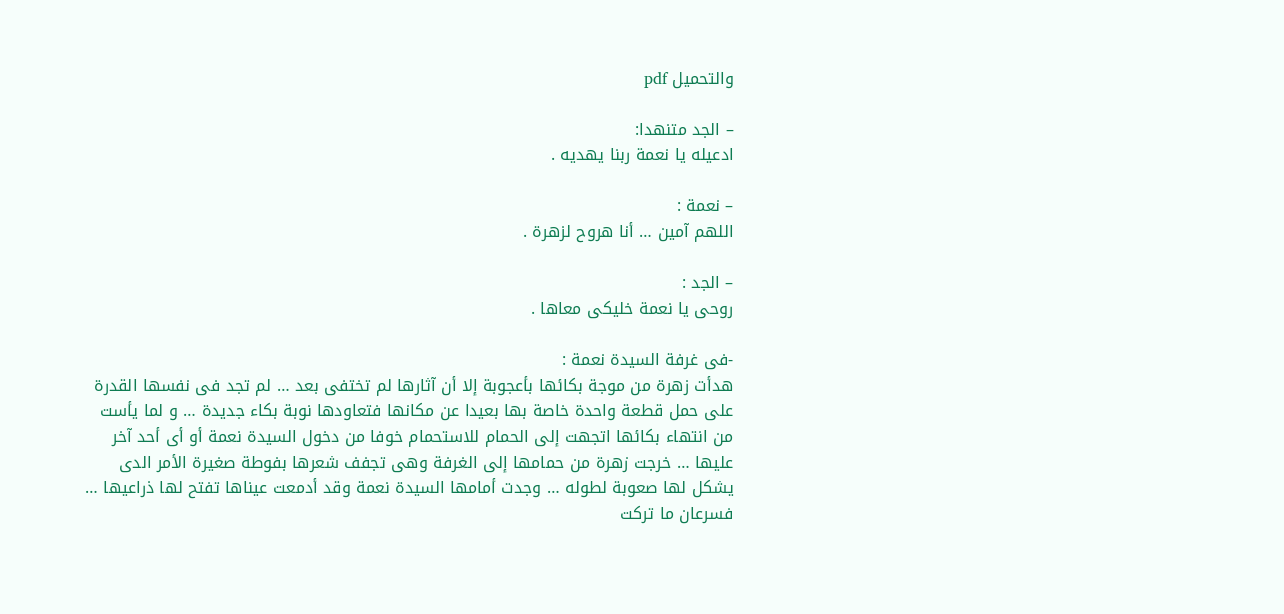والتحميل pdf

– الجد متنهدا:
ادعيله يا نعمة ربنا يهديه .

– نعمة :
اللهم آمين … أنا هروح لزهرة .

– الجد :
روحى يا نعمة خليكى معاها .

-فى غرفة السيدة نعمة :
هدأت زهرة من موجة بكائها بأعجوبة إلا أن آثارها لم تختفى بعد … لم تجد فى نفسها القدرة على حمل قطعة واحدة خاصة بها بعيدا عن مكانها فتعاودها نوبة بكاء جديدة … و لما يأست من انتهاء بكائها اتجهت إلى الحمام للاستحمام خوفا من دخول السيدة نعمة أو أى أحد آخر عليها … خرجت زهرة من حمامها إلى الغرفة وهى تجفف شعرها بفوطة صغيرة الأمر الدى يشكل لها صعوبة لطوله … وجدت أمامها السيدة نعمة وقد أدمعت عيناها تفتح لها ذراعيها … فسرعان ما تركت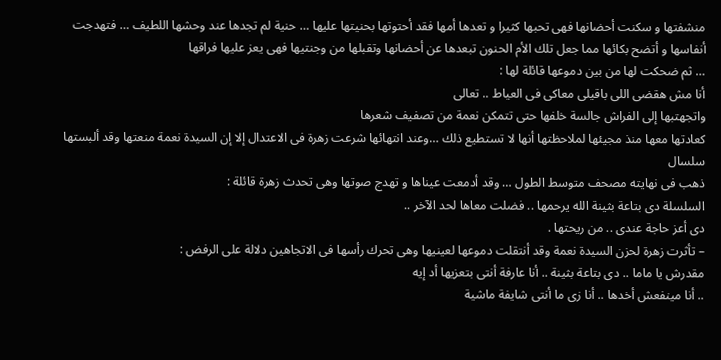منشفتها و سكنت أحضانها فهى تحبها كثيرا و تعدها أمها فقد أحتوتها بحنيتها عليها … حنية لم تجدها عند وحشها اللطيف … فتهدجت أنفاسها و أتضح بكائها مما جعل تلك الأم الحنون تبعدها عن أحضانها وتقبلها من وجنتيها فهى يعز عليها فراقها
… ثم ضحكت لها من بين دموعها قائلة لها :
أنا مش هقضى اللى باقيلى معاكى فى العياط .. تعالى
واتجهتبها إلى الفراش جالسة خلفها حتى تتمكن نعمة من تصفيف شعرها
كعادتها معها منذ مجيئها لملاحظتها أنها لا تستطيع ذلك …وعند انتهائها شرعت زهرة فى الاعتدال إلا إن السيدة نعمة منعتها وقد ألبستها سلسال
ذهب فى نهايته مصحف متوسط الطول … وقد أدمعت عيناها و تهدج صوتها وهى تحدث زهرة قائلة :
السلسلة دى بتاعة بثينة الله يرحمها .. فضلت معاها لحد الآخر ..
دى أعز حاجة عندى .. من ريحتها .
– تأثرت زهرة لحزن السيدة نعمة وقد أنتقلت دموعها لعينيها وهى تحرك رأسها فى الاتجاهين دلالة على الرفض :
مقدرش يا ماما .. دى بتاعة بثينة .. أنا عارفة أنتى بتعزيها أد إيه
.. أنا مينفعش أخدها .. أنا زى ما أنتى شايفة ماشية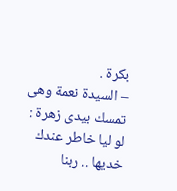بكرة .
– السيدة نعمة وهى تمسك بيدى زهرة :
لو ليا خاطر عندك خديها .. ربنا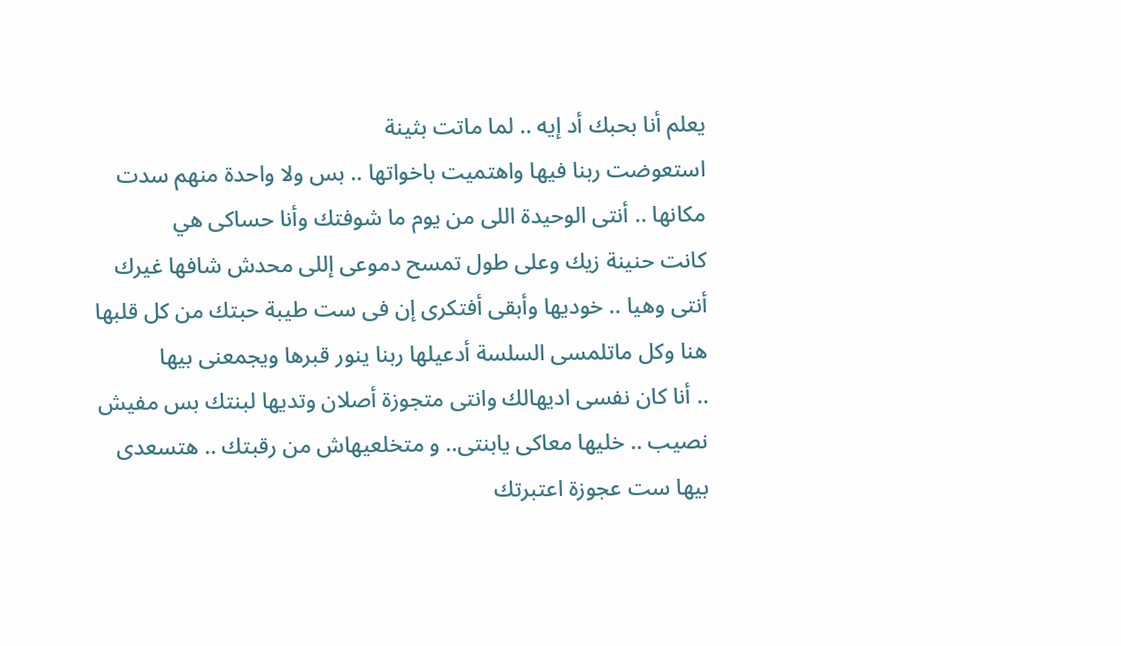يعلم أنا بحبك أد إيه .. لما ماتت بثينة
استعوضت ربنا فيها واهتميت باخواتها .. بس ولا واحدة منهم سدت
مكانها .. أنتى الوحيدة اللى من يوم ما شوفتك وأنا حساكى هي
كانت حنينة زيك وعلى طول تمسح دموعى إللى محدش شافها غيرك
أنتى وهيا .. خوديها وأبقى أفتكرى إن فى ست طيبة حبتك من كل قلبها
هنا وكل ماتلمسى السلسة أدعيلها ربنا ينور قبرها ويجمعنى بيها
.. أنا كان نفسى اديهالك وانتى متجوزة أصلان وتديها لبنتك بس مفيش
نصيب .. خليها معاكى يابنتى.. و متخلعيهاش من رقبتك .. هتسعدى
بيها ست عجوزة اعتبرتك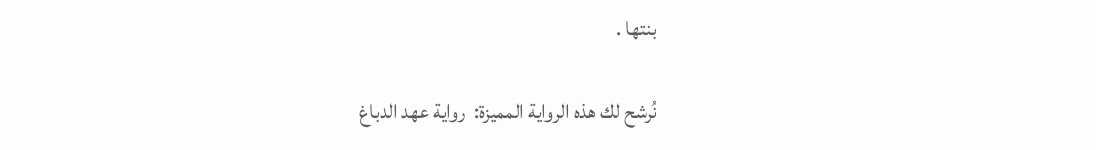بنتها .

نُرشح لك هذه الرواية المميزة:  رواية عهد الدباغ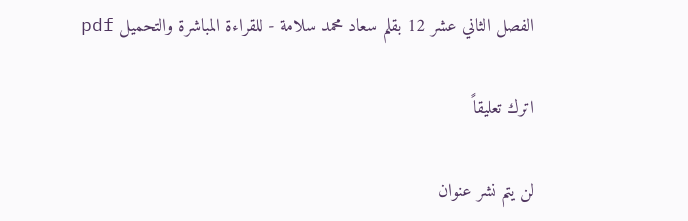الفصل الثاني عشر 12 بقلم سعاد محمد سلامة - للقراءة المباشرة والتحميل pdf

اترك تعليقاً

لن يتم نشر عنوان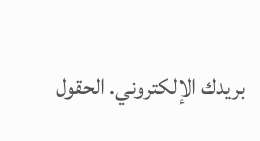بريدك الإلكتروني. الحقول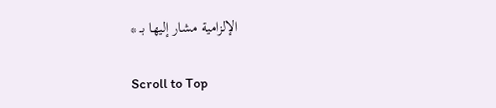الإلزامية مشار إليها بـ *

Scroll to Top